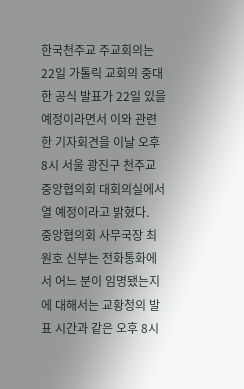한국천주교 주교회의는 22일 가톨릭 교회의 중대한 공식 발표가 22일 있을 예정이라면서 이와 관련한 기자회견을 이날 오후 8시 서울 광진구 천주교 중앙협의회 대회의실에서 열 예정이라고 밝혔다.
중앙협의회 사무국장 최원호 신부는 전화통화에서 어느 분이 임명됐는지에 대해서는 교황청의 발표 시간과 같은 오후 8시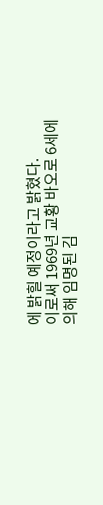에 밝힐 예정이라고 밝혔다.
이로써 1969년 교황 바오로 6세에 의해 임명된 김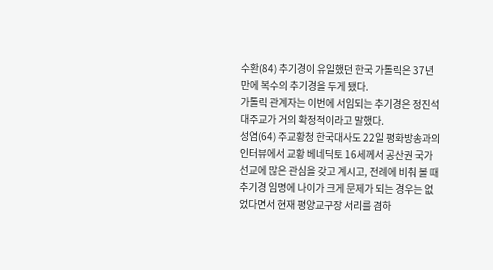수환(84) 추기경이 유일했던 한국 가톨릭은 37년 만에 복수의 추기경을 두게 됐다.
가톨릭 관계자는 이번에 서임되는 추기경은 정진석 대주교가 거의 확정적이라고 말했다.
성염(64) 주교황청 한국대사도 22일 평화방송과의 인터뷰에서 교황 베네딕토 16세께서 공산권 국가 선교에 많은 관심을 갖고 계시고, 전례에 비춰 볼 때 추기경 임명에 나이가 크게 문제가 되는 경우는 없었다면서 현재 평양교구장 서리를 겸하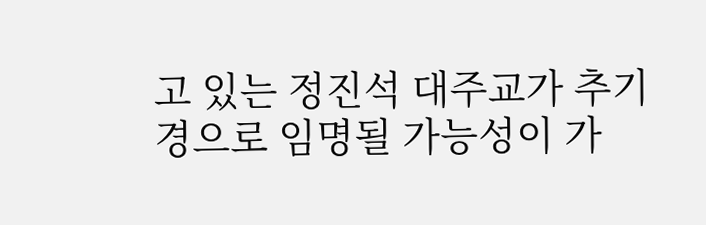고 있는 정진석 대주교가 추기경으로 임명될 가능성이 가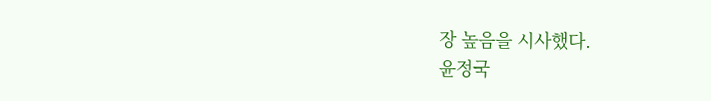장 높음을 시사했다.
윤정국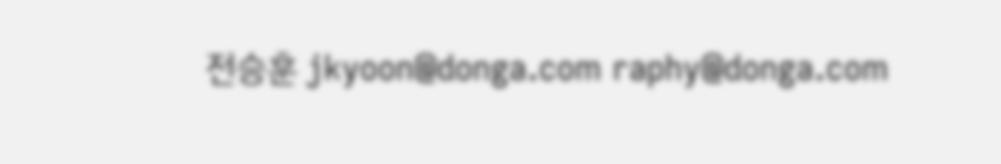전승훈 jkyoon@donga.com raphy@donga.com